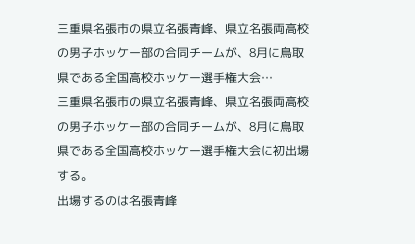三重県名張市の県立名張青峰、県立名張両高校の男子ホッケー部の合同チームが、8月に鳥取県である全国高校ホッケー選手権大会…
三重県名張市の県立名張青峰、県立名張両高校の男子ホッケー部の合同チームが、8月に鳥取県である全国高校ホッケー選手権大会に初出場する。
出場するのは名張青峰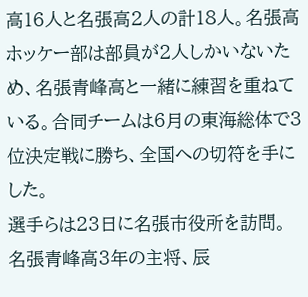高16人と名張高2人の計18人。名張高ホッケー部は部員が2人しかいないため、名張青峰高と一緒に練習を重ねている。合同チームは6月の東海総体で3位決定戦に勝ち、全国への切符を手にした。
選手らは23日に名張市役所を訪問。名張青峰高3年の主将、辰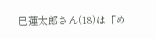巳蓮太郎さん(18)は「め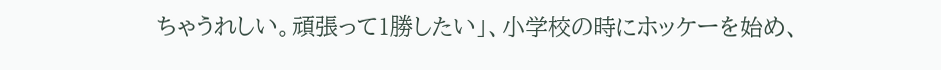ちゃうれしい。頑張って1勝したい」、小学校の時にホッケーを始め、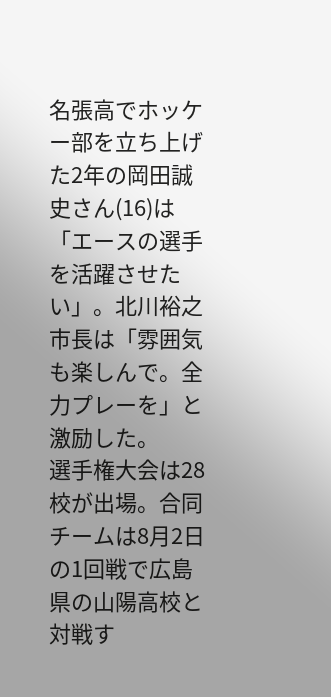名張高でホッケー部を立ち上げた2年の岡田誠史さん(16)は「エースの選手を活躍させたい」。北川裕之市長は「雰囲気も楽しんで。全力プレーを」と激励した。
選手権大会は28校が出場。合同チームは8月2日の1回戦で広島県の山陽高校と対戦す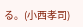る。(小西孝司)